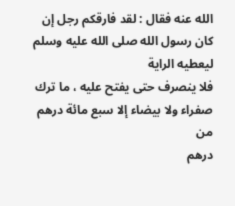الله عنه فقال : لقد فارقكم رجل إن كان رسول الله صلى الله عليه وسلم ليعطيه الراية
فلا ينصرف حتى يفتح عليه ، ما ترك صفراء ولا بيضاء إلا سبع مائة درهم من
درهم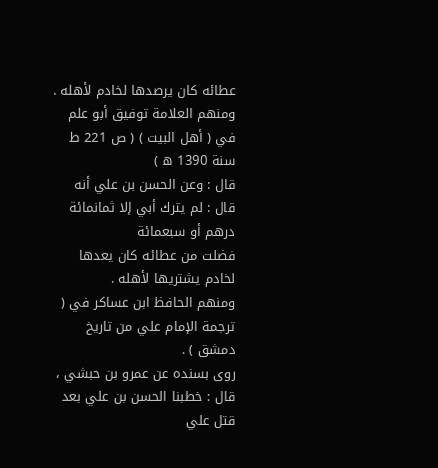عطائه كان يرصدها لخادم لأهله .
ومنهم العلامة توفيق أبو علم في ( أهل البيت ) ( ص 221 ط سنة 1390 ه )
قال : وعن الحسن بن علي أنه قال : لم يترك أبي إلا ثمانمائة درهم أو سبعمائة
فضلت من عطائه كان يعدها لخادم يشتريها لأهله .
ومنهم الحافظ ابن عساكر في ( ترجمة الإمام علي من تاريخ دمشق ) .
روى بسنده عن عمرو بن حبشي ، قال : خطبنا الحسن بن علي بعد قتل علي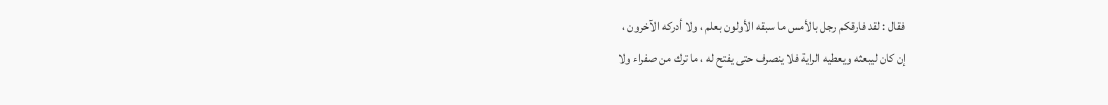فقال : لقد فارقكم رجل بالأمس ما سبقه الأولون بعلم ، ولا أدركه الآخرون ،
إن كان ليبعثه ويعطيه الراية فلا ينصرف حتى يفتح له ، ما ترك من صفراء ولا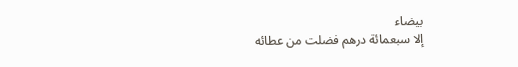بيضاء
إلا سبعمائة درهم فضلت من عطائه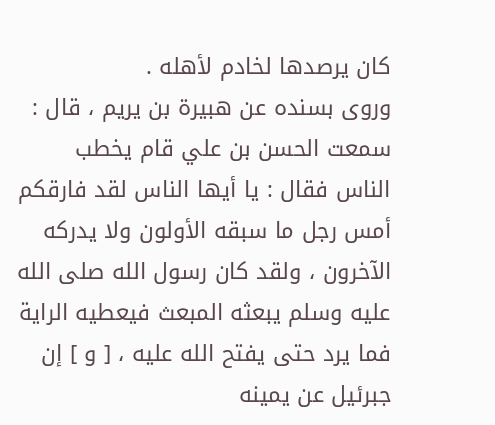كان يرصدها لخادم لأهله .
وروى بسنده عن هبيرة بن يريم ، قال : سمعت الحسن بن علي قام يخطب
الناس فقال : يا أيها الناس لقد فارقكم أمس رجل ما سبقه الأولون ولا يدركه
الآخرون ، ولقد كان رسول الله صلى الله عليه وسلم يبعثه المبعث فيعطيه الراية
فما يرد حتى يفتح الله عليه ، [ و ] إن جبرئيل عن يمينه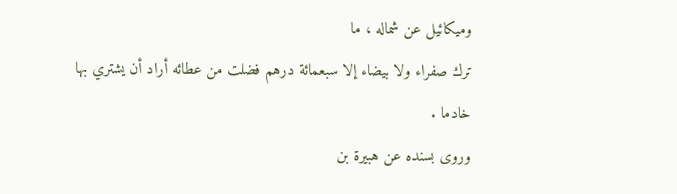وميكائيل عن شماله ، ما
ترك صفراء ولا بيضاء إلا سبعمائة درهم فضلت من عطائه أراد أن يشتري بها
خادما .
وروى بسنده عن هبيرة بن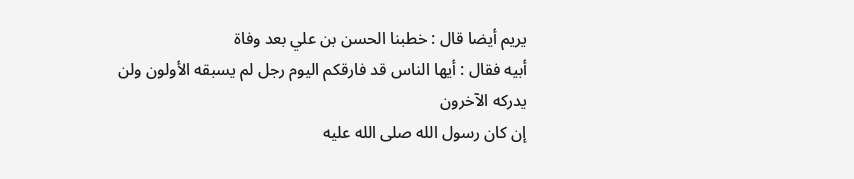يريم أيضا قال : خطبنا الحسن بن علي بعد وفاة
أبيه فقال : أيها الناس قد فارقكم اليوم رجل لم يسبقه الأولون ولن يدركه الآخرون
إن كان رسول الله صلى الله عليه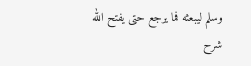وسلم ليبعثه فما يرجع حتى يفتح الله
شرح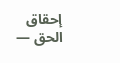إحقاق الحق —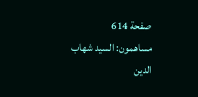صفحة 614
مساهمون: السيد شهاب الدين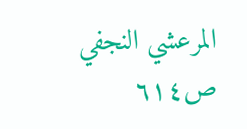المرعشي النجفي
ص٦١٤